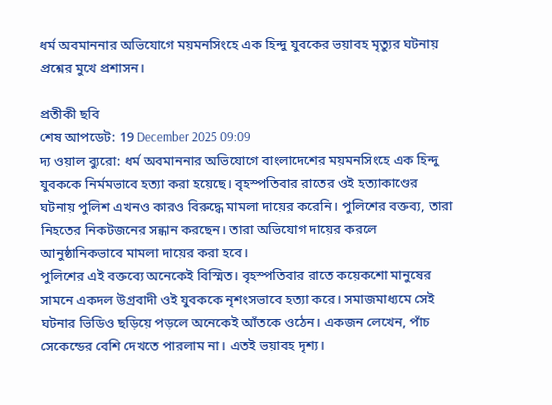ধর্ম অবমাননার অভিযোগে ময়মনসিংহে এক হিন্দু যুবকের ভয়াবহ মৃত্যুর ঘটনায় প্রশ্নের মুখে প্রশাসন।

প্রতীকী ছবি
শেষ আপডেট: 19 December 2025 09:09
দ্য ওয়াল ব্যুরো: ধর্ম অবমাননার অভিযোগে বাংলাদেশের ময়মনসিংহে এক হিন্দু যুবককে নির্মমভাবে হত্যা করা হয়েছে। বৃহস্পতিবার রাতের ওই হত্যাকাণ্ডের ঘটনায় পুলিশ এখনও কারও বিরুদ্ধে মামলা দায়ের করেনি। পুলিশের বক্তব্য, তারা নিহতের নিকটজনের সন্ধান করছেন। তারা অভিযোগ দায়ের করলে আনুষ্ঠানিকভাবে মামলা দায়ের করা হবে।
পুলিশের এই বক্তব্যে অনেকেই বিস্মিত। বৃহস্পতিবার রাতে কয়েকশো মানুষের সামনে একদল উগ্রবাদী ওই যুবককে নৃশংসভাবে হত্যা করে। সমাজমাধ্যমে সেই ঘটনার ভিডিও ছড়িয়ে পড়লে অনেকেই আঁতকে ওঠেন। একজন লেখেন, পাঁচ সেকেন্ডের বেশি দেখতে পারলাম না। এতই ভয়াবহ দৃশ্য।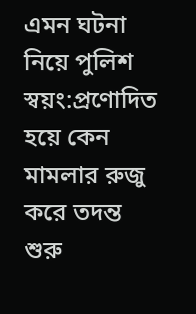এমন ঘটনা নিয়ে পুলিশ স্বয়ং:প্রণোদিত হয়ে কেন মামলার রুজু করে তদন্ত শুরু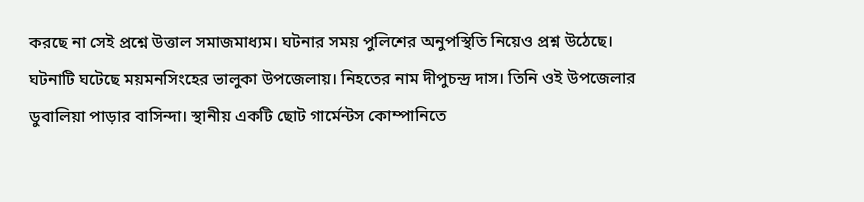করছে না সেই প্রশ্নে উত্তাল সমাজমাধ্যম। ঘটনার সময় পুলিশের অনুপস্থিতি নিয়েও প্রশ্ন উঠেছে।
ঘটনাটি ঘটেছে ময়মনসিংহের ভালুকা উপজেলায়। নিহতের নাম দীপুচন্দ্র দাস। তিনি ওই উপজেলার ডুবালিয়া পাড়ার বাসিন্দা। স্থানীয় একটি ছোট গার্মেন্টস কোম্পানিতে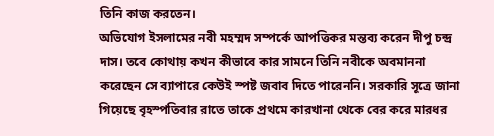তিনি কাজ করতেন।
অভিযোগ ইসলামের নবী মহম্মদ সম্পর্কে আপত্তিকর মন্তব্য করেন দীপু চন্দ্র দাস। তবে কোথায় কখন কীভাবে কার সামনে তিনি নবীকে অবমাননা করেছেন সে ব্যাপারে কেউই স্পষ্ট জবাব দিতে পারেননি। সরকারি সূত্রে জানা গিয়েছে বৃহস্পতিবার রাতে তাকে প্রথমে কারখানা থেকে বের করে মারধর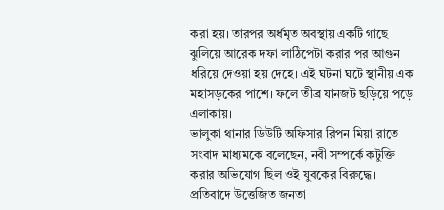করা হয়। তারপর অর্ধমৃত অবস্থায় একটি গাছে ঝুলিয়ে আরেক দফা লাঠিপেটা করার পর আগুন ধরিয়ে দেওয়া হয় দেহে। এই ঘটনা ঘটে স্থানীয় এক মহাসড়কের পাশে। ফলে তীব্র যানজট ছড়িয়ে পড়ে এলাকায়।
ভালুকা থানার ডিউটি অফিসার রিপন মিয়া রাতে সংবাদ মাধ্যমকে বলেছেন, নবী সম্পর্কে কটুক্তি করার অভিযোগ ছিল ওই যুবকের বিরুদ্ধে। প্রতিবাদে উত্তেজিত জনতা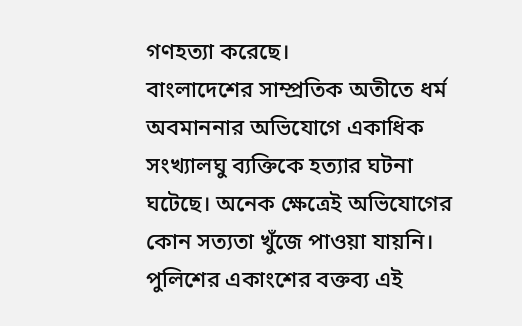গণহত্যা করেছে।
বাংলাদেশের সাম্প্রতিক অতীতে ধর্ম অবমাননার অভিযোগে একাধিক সংখ্যালঘু ব্যক্তিকে হত্যার ঘটনা ঘটেছে। অনেক ক্ষেত্রেই অভিযোগের কোন সত্যতা খুঁজে পাওয়া যায়নি। পুলিশের একাংশের বক্তব্য এই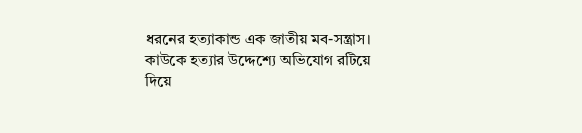ধরনের হত্যাকান্ড এক জাতীয় মব-সন্ত্রাস। কাউকে হত্যার উদ্দেশ্যে অভিযোগ রটিয়ে দিয়ে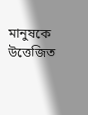মানুষকে উত্তেজিত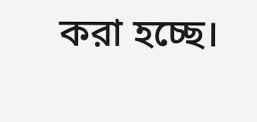করা হচ্ছে।